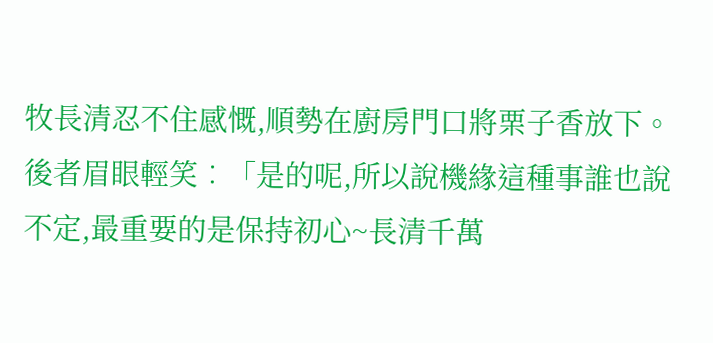牧長清忍不住感慨,順勢在廚房門口將栗子香放下。
後者眉眼輕笑︰「是的呢,所以說機緣這種事誰也說不定,最重要的是保持初心~長清千萬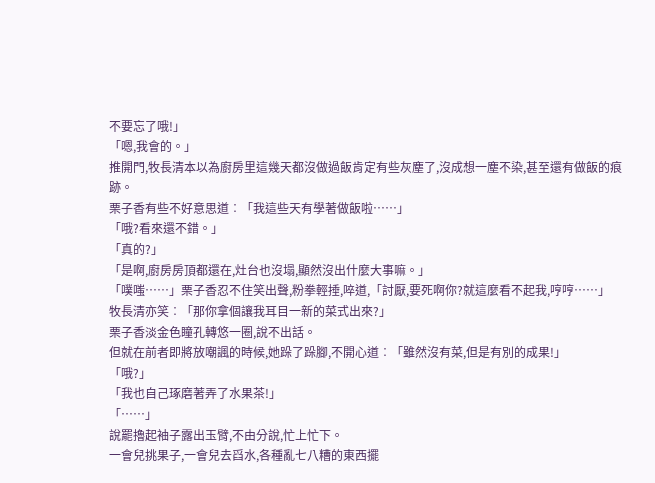不要忘了哦!」
「嗯,我會的。」
推開門,牧長清本以為廚房里這幾天都沒做過飯肯定有些灰塵了,沒成想一塵不染,甚至還有做飯的痕跡。
栗子香有些不好意思道︰「我這些天有學著做飯啦……」
「哦?看來還不錯。」
「真的?」
「是啊,廚房房頂都還在,灶台也沒塌,顯然沒出什麼大事嘛。」
「噗嗤……」栗子香忍不住笑出聲,粉拳輕捶,啐道,「討厭,要死啊你?就這麼看不起我,哼哼……」
牧長清亦笑︰「那你拿個讓我耳目一新的菜式出來?」
栗子香淡金色瞳孔轉悠一圈,說不出話。
但就在前者即將放嘲諷的時候,她跺了跺腳,不開心道︰「雖然沒有菜,但是有別的成果!」
「哦?」
「我也自己琢磨著弄了水果茶!」
「……」
說罷擼起袖子露出玉臂,不由分說,忙上忙下。
一會兒挑果子,一會兒去舀水,各種亂七八糟的東西擺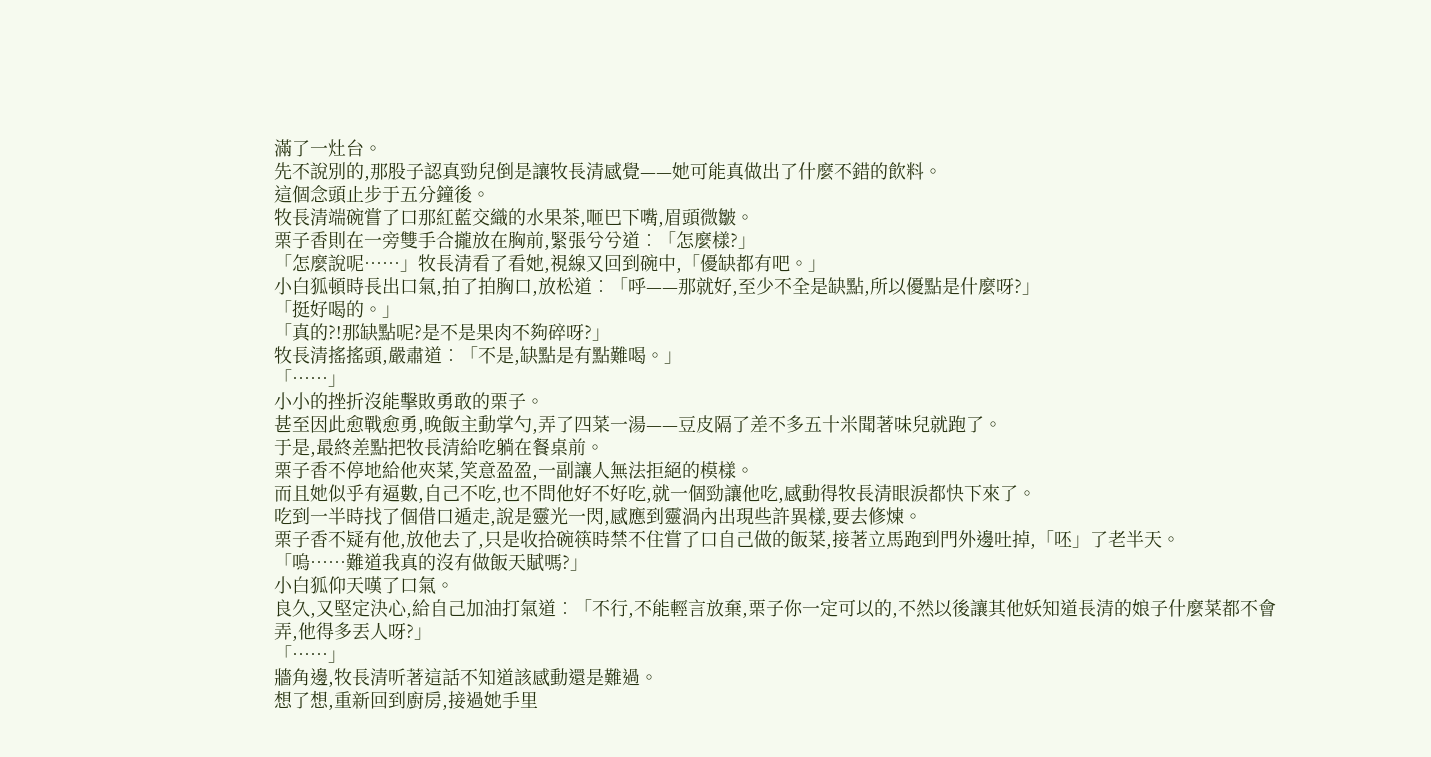滿了一灶台。
先不說別的,那股子認真勁兒倒是讓牧長清感覺——她可能真做出了什麼不錯的飲料。
這個念頭止步于五分鐘後。
牧長清端碗嘗了口那紅藍交織的水果茶,咂巴下嘴,眉頭微皺。
栗子香則在一旁雙手合攏放在胸前,緊張兮兮道︰「怎麼樣?」
「怎麼說呢……」牧長清看了看她,視線又回到碗中,「優缺都有吧。」
小白狐頓時長出口氣,拍了拍胸口,放松道︰「呼——那就好,至少不全是缺點,所以優點是什麼呀?」
「挺好喝的。」
「真的?!那缺點呢?是不是果肉不夠碎呀?」
牧長清搖搖頭,嚴肅道︰「不是,缺點是有點難喝。」
「……」
小小的挫折沒能擊敗勇敢的栗子。
甚至因此愈戰愈勇,晚飯主動掌勺,弄了四菜一湯——豆皮隔了差不多五十米聞著味兒就跑了。
于是,最終差點把牧長清給吃躺在餐桌前。
栗子香不停地給他夾菜,笑意盈盈,一副讓人無法拒絕的模樣。
而且她似乎有逼數,自己不吃,也不問他好不好吃,就一個勁讓他吃,感動得牧長清眼淚都快下來了。
吃到一半時找了個借口遁走,說是靈光一閃,感應到靈渦內出現些許異樣,要去修煉。
栗子香不疑有他,放他去了,只是收拾碗筷時禁不住嘗了口自己做的飯菜,接著立馬跑到門外邊吐掉,「呸」了老半天。
「嗚……難道我真的沒有做飯天賦嗎?」
小白狐仰天嘆了口氣。
良久,又堅定決心,給自己加油打氣道︰「不行,不能輕言放棄,栗子你一定可以的,不然以後讓其他妖知道長清的娘子什麼菜都不會弄,他得多丟人呀?」
「……」
牆角邊,牧長清听著這話不知道該感動還是難過。
想了想,重新回到廚房,接過她手里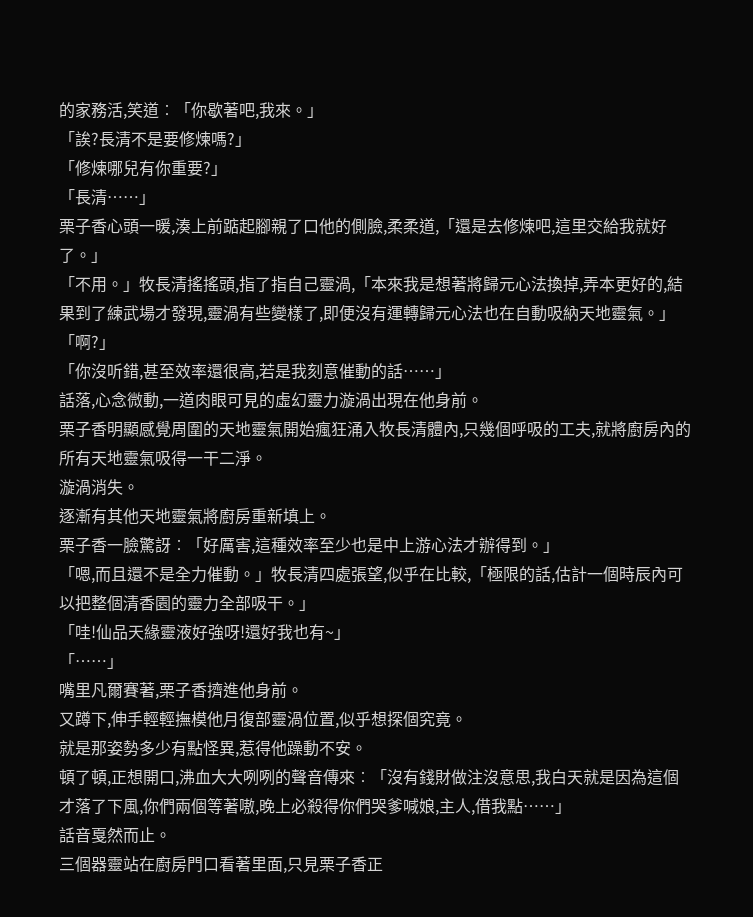的家務活,笑道︰「你歇著吧,我來。」
「誒?長清不是要修煉嗎?」
「修煉哪兒有你重要?」
「長清……」
栗子香心頭一暖,湊上前踮起腳親了口他的側臉,柔柔道,「還是去修煉吧,這里交給我就好了。」
「不用。」牧長清搖搖頭,指了指自己靈渦,「本來我是想著將歸元心法換掉,弄本更好的,結果到了練武場才發現,靈渦有些變樣了,即便沒有運轉歸元心法也在自動吸納天地靈氣。」
「啊?」
「你沒听錯,甚至效率還很高,若是我刻意催動的話……」
話落,心念微動,一道肉眼可見的虛幻靈力漩渦出現在他身前。
栗子香明顯感覺周圍的天地靈氣開始瘋狂涌入牧長清體內,只幾個呼吸的工夫,就將廚房內的所有天地靈氣吸得一干二淨。
漩渦消失。
逐漸有其他天地靈氣將廚房重新填上。
栗子香一臉驚訝︰「好厲害,這種效率至少也是中上游心法才辦得到。」
「嗯,而且還不是全力催動。」牧長清四處張望,似乎在比較,「極限的話,估計一個時辰內可以把整個清香園的靈力全部吸干。」
「哇!仙品天緣靈液好強呀!還好我也有~」
「……」
嘴里凡爾賽著,栗子香擠進他身前。
又蹲下,伸手輕輕撫模他月復部靈渦位置,似乎想探個究竟。
就是那姿勢多少有點怪異,惹得他躁動不安。
頓了頓,正想開口,沸血大大咧咧的聲音傳來︰「沒有錢財做注沒意思,我白天就是因為這個才落了下風,你們兩個等著嗷,晚上必殺得你們哭爹喊娘,主人,借我點……」
話音戛然而止。
三個器靈站在廚房門口看著里面,只見栗子香正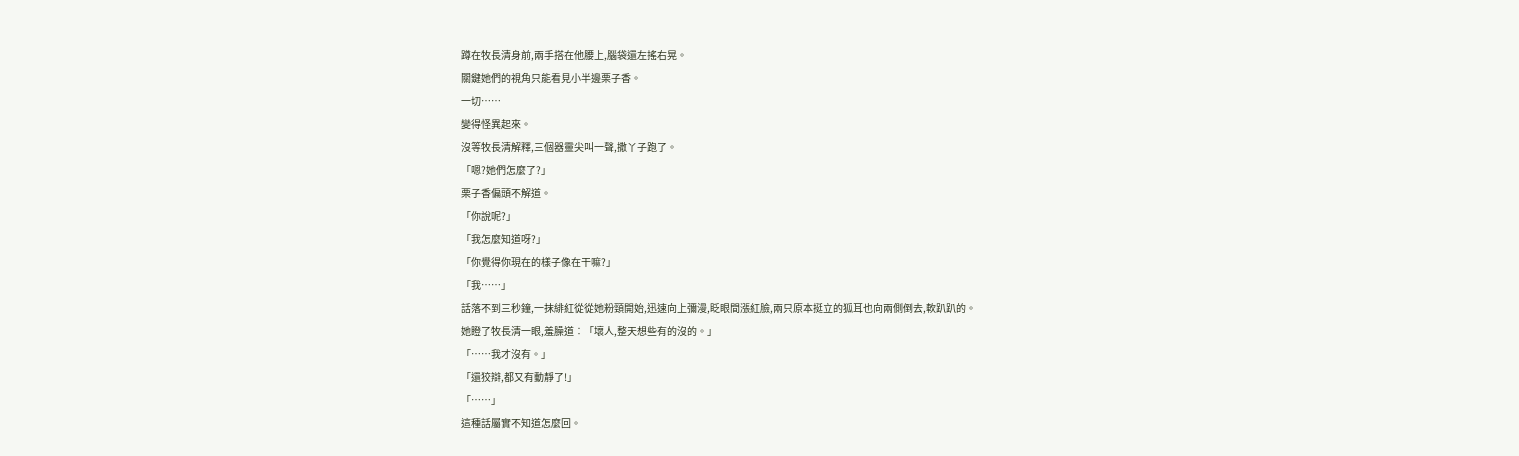蹲在牧長清身前,兩手搭在他腰上,腦袋還左搖右晃。
關鍵她們的視角只能看見小半邊栗子香。
一切……
變得怪異起來。
沒等牧長清解釋,三個器靈尖叫一聲,撒丫子跑了。
「嗯?她們怎麼了?」
栗子香偏頭不解道。
「你說呢?」
「我怎麼知道呀?」
「你覺得你現在的樣子像在干嘛?」
「我……」
話落不到三秒鐘,一抹緋紅從從她粉頸開始,迅速向上彌漫,眨眼間漲紅臉,兩只原本挺立的狐耳也向兩側倒去,軟趴趴的。
她瞪了牧長清一眼,羞臊道︰「壞人,整天想些有的沒的。」
「……我才沒有。」
「還狡辯,都又有動靜了!」
「……」
這種話屬實不知道怎麼回。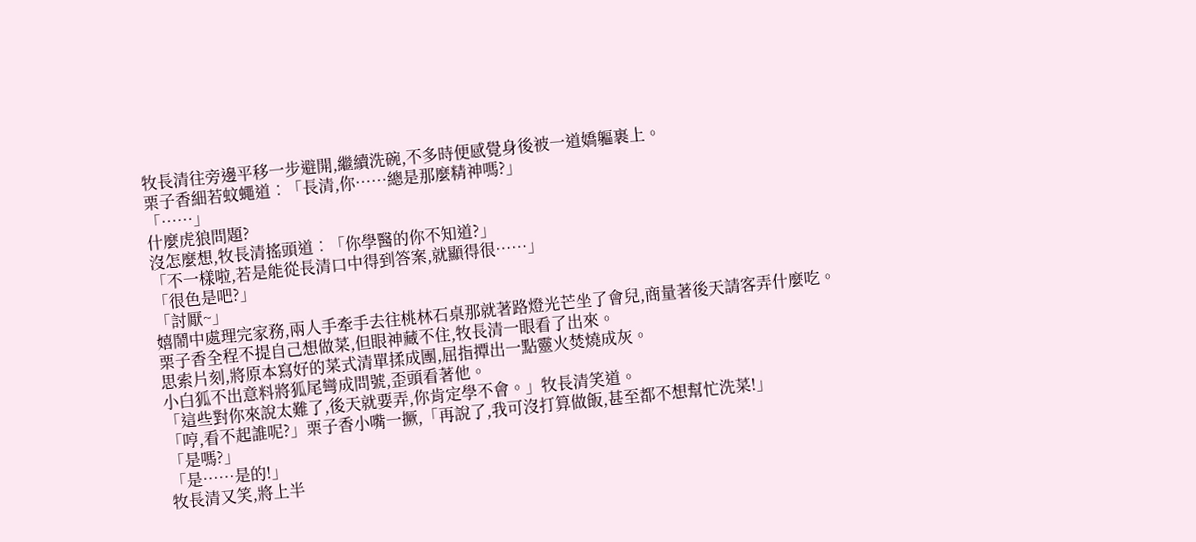牧長清往旁邊平移一步避開,繼續洗碗,不多時便感覺身後被一道嬌軀裹上。
栗子香細若蚊蠅道︰「長清,你……總是那麼精神嗎?」
「……」
什麼虎狼問題?
沒怎麼想,牧長清搖頭道︰「你學醫的你不知道?」
「不一樣啦,若是能從長清口中得到答案,就顯得很……」
「很色是吧?」
「討厭~」
嬉鬧中處理完家務,兩人手牽手去往桃林石桌那就著路燈光芒坐了會兒,商量著後天請客弄什麼吃。
栗子香全程不提自己想做菜,但眼神藏不住,牧長清一眼看了出來。
思索片刻,將原本寫好的菜式清單揉成團,屈指撢出一點靈火焚燒成灰。
小白狐不出意料將狐尾彎成問號,歪頭看著他。
「這些對你來說太難了,後天就要弄,你肯定學不會。」牧長清笑道。
「哼,看不起誰呢?」栗子香小嘴一撅,「再說了,我可沒打算做飯,甚至都不想幫忙洗菜!」
「是嗎?」
「是……是的!」
牧長清又笑,將上半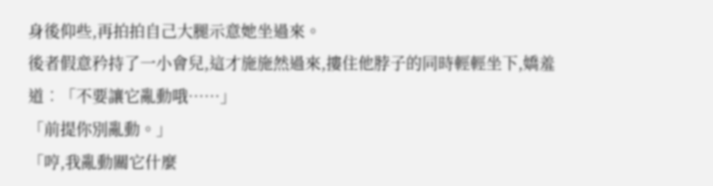身後仰些,再拍拍自己大腿示意她坐過來。
後者假意矜持了一小會兒,這才施施然過來,摟住他脖子的同時輕輕坐下,嬌羞道︰「不要讓它亂動哦……」
「前提你別亂動。」
「哼,我亂動關它什麼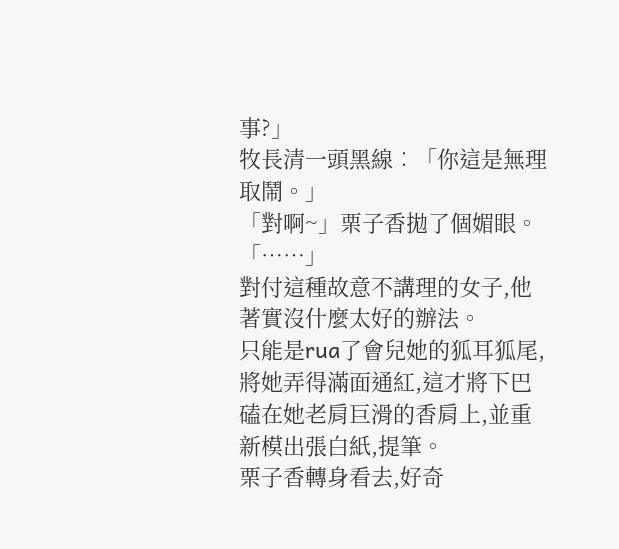事?」
牧長清一頭黑線︰「你這是無理取鬧。」
「對啊~」栗子香拋了個媚眼。
「……」
對付這種故意不講理的女子,他著實沒什麼太好的辦法。
只能是rua了會兒她的狐耳狐尾,將她弄得滿面通紅,這才將下巴磕在她老肩巨滑的香肩上,並重新模出張白紙,提筆。
栗子香轉身看去,好奇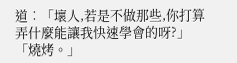道︰「壞人,若是不做那些,你打算弄什麼能讓我快速學會的呀?」
「燒烤。」